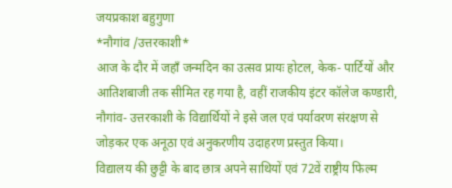जयप्रकाश बहुगुणा
*नौगांव /उत्तरकाशी*
आज के दौर में जहाँ जन्मदिन का उत्सव प्रायः होटल, केक- पार्टियों और आतिशबाजी तक सीमित रह गया है, वहीं राजकीय इंटर कॉलेज कण्डारी, नौगांव- उत्तरकाशी के विद्यार्थियों ने इसे जल एवं पर्यावरण संरक्षण से जोड़कर एक अनूठा एवं अनुकरणीय उदाहरण प्रस्तुत किया।
विद्यालय की छुट्टी के बाद छात्र अपने साथियों एवं 72वें राष्ट्रीय फिल्म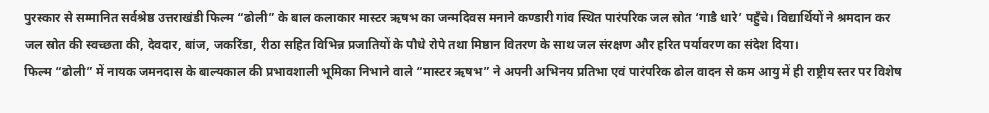पुरस्कार से सम्मानित सर्वश्रेष्ठ उत्तराखंडी फिल्म “ढोली” के बाल कलाकार मास्टर ऋषभ का जन्मदिवस मनाने कण्डारी गांव स्थित पारंपरिक जल स्रोत ‘गाडै धारे’ पहुँचे। विद्यार्थियों ने श्रमदान कर जल स्रोत की स्वच्छता की, देवदार, बांज, जकरिंडा, रीठा सहित विभिन्न प्रजातियों के पौधे रोपे तथा मिष्ठान वितरण के साथ जल संरक्षण और हरित पर्यावरण का संदेश दिया।
फिल्म “ढोली” में नायक जमनदास के बाल्यकाल की प्रभावशाली भूमिका निभाने वाले “मास्टर ऋषभ” ने अपनी अभिनय प्रतिभा एवं पारंपरिक ढोल वादन से कम आयु में ही राष्ट्रीय स्तर पर विशेष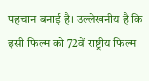पहचान बनाई है। उल्लेखनीय है कि इसी फिल्म को 72वें राष्ट्रीय फिल्म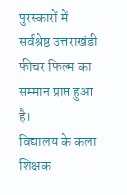पुरस्कारों में सर्वश्रेष्ठ उत्तराखंडी फीचर फिल्म का सम्मान प्राप्त हुआ है।
विद्यालय के कला शिक्षक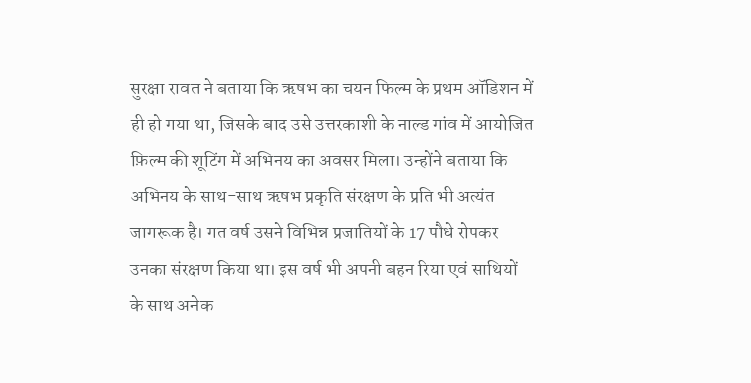सुरक्षा रावत ने बताया कि ऋषभ का चयन फिल्म के प्रथम ऑडिशन में ही हो गया था, जिसके बाद उसे उत्तरकाशी के नाल्ड गांव में आयोजित फ़िल्म की शूटिंग में अभिनय का अवसर मिला। उन्होंने बताया कि अभिनय के साथ-साथ ऋषभ प्रकृति संरक्षण के प्रति भी अत्यंत जागरूक है। गत वर्ष उसने विभिन्न प्रजातियों के 17 पौधे रोपकर उनका संरक्षण किया था। इस वर्ष भी अपनी बहन रिया एवं साथियों के साथ अनेक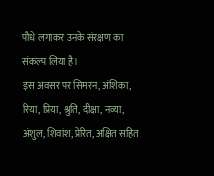पौधे लगाकर उनके संरक्षण का संकल्प लिया है।
इस अवसर पर सिमरन, अंशिका, रिया, प्रिया, श्रुति, दीक्षा, नव्या, अंशुल, शिवांश, प्रेरित, अक्षित सहित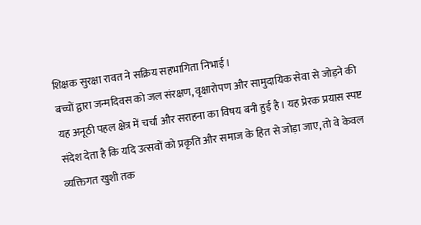शिक्षक सुरक्षा रावत ने सक्रिय सहभागिता निभाई।
बच्चों द्वारा जन्मदिवस को जल संरक्षण, वृक्षारोपण और सामुदायिक सेवा से जोड़ने की यह अनूठी पहल क्षेत्र में चर्चा और सराहना का विषय बनी हुई है। यह प्रेरक प्रयास स्पष्ट संदेश देता है कि यदि उत्सवों को प्रकृति और समाज के हित से जोड़ा जाए, तो वे केवल व्यक्तिगत खुशी तक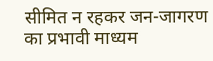सीमित न रहकर जन-जागरण का प्रभावी माध्यम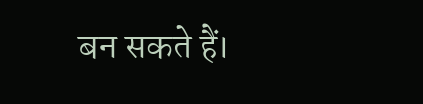बन सकते हैं।